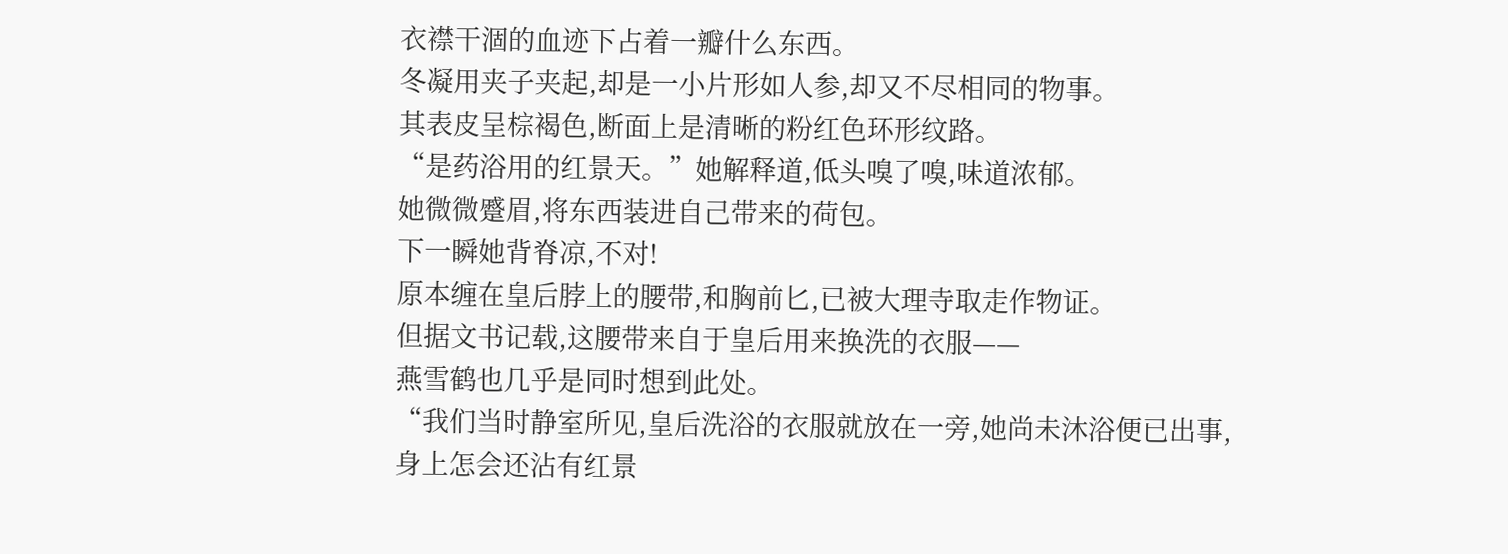衣襟干涸的血迹下占着一瓣什么东西。
冬凝用夹子夹起,却是一小片形如人参,却又不尽相同的物事。
其表皮呈棕褐色,断面上是清晰的粉红色环形纹路。
“是药浴用的红景天。”她解释道,低头嗅了嗅,味道浓郁。
她微微蹙眉,将东西装进自己带来的荷包。
下一瞬她背脊凉,不对!
原本缠在皇后脖上的腰带,和胸前匕,已被大理寺取走作物证。
但据文书记载,这腰带来自于皇后用来换洗的衣服——
燕雪鹤也几乎是同时想到此处。
“我们当时静室所见,皇后洗浴的衣服就放在一旁,她尚未沐浴便已出事,身上怎会还沾有红景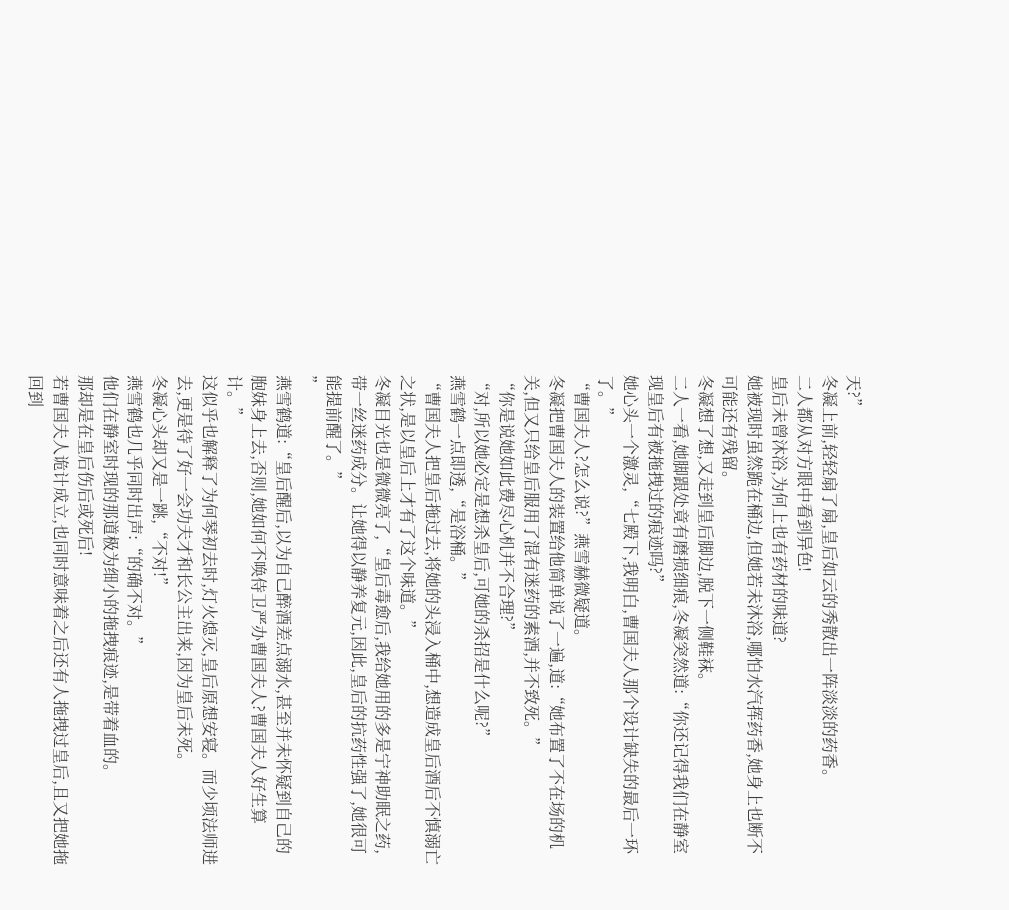天?”
冬凝上前,轻轻扇了扇,皇后如云的秀散出一阵淡淡的药香。
二人都从对方眼中看到异色!
皇后未曾沐浴,为何上也有药材的味道?
她被现时虽然跪在桶边,但她若未沐浴,哪怕水汽挥药香,她身上也断不可能还有残留。
冬凝想了想,又走到皇后脚边,脱下一侧鞋袜。
二人一看,她脚跟处竟有磨损细痕,冬凝突然道:“你还记得我们在静室现皇后有被拖拽过的痕迹吗?”
她心头一个激灵,“七殿下,我明白,曹国夫人那个设计缺失的最后一环了。”
“曹国夫人?怎么说?”燕雪赫微疑道。
冬凝把曹国夫人的装置给他简单说了一遍,道:“她布置了不在场的机关,但又只给皇后服用了混有迷药的素酒,并不致死。”
“你是说她如此费尽心机并不合理?”
“对,所以她必定是想杀皇后,可她的杀招是什么呢?”
燕雪鹤一点即透,“是浴桶。”
“曹国夫人把皇后拖过去,将她的头浸入桶中,想造成皇后酒后不慎溺亡之状,是以皇后上才有了这个味道。”
冬凝目光也是微微亮了,“皇后毒愈后,我给她用的多是宁神助眠之药,带一丝迷药成分。让她得以静养复元,因此,皇后的抗药性强了,她很可能提前醒了。”
”
燕雪鹤道:“皇后醒后,以为自己醉酒差点溺水,甚至并未怀疑到自己的胞妹身上去,否则,她如何不唤侍卫严办曹国夫人?曹国夫人好生算计。”
这似乎也解释了为何琴初去时,灯火熄灭,皇后原想安寝。而少顷法师进去,更是待了好一会功夫才和长公主出来,因为皇后未死。
冬凝心头却又是一跳,“不对!”
燕雪鹤也几乎同时出声:“的确不对。”
他们在静室时现的那道极为细小的拖拽痕迹,是带着血的。
那却是在皇后伤后或死后!
若曹国夫人诡计成立,也同时意味着之后还有人拖拽过皇后,且又把她拖回到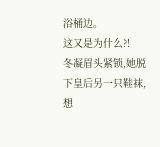浴桶边。
这又是为什么?!
冬凝眉头紧锁,她脱下皇后另一只鞋袜,想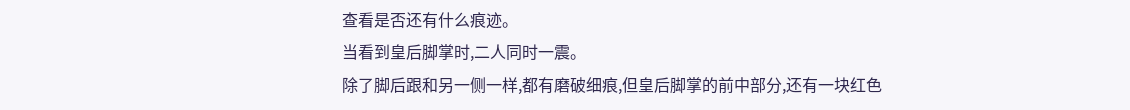查看是否还有什么痕迹。
当看到皇后脚掌时,二人同时一震。
除了脚后跟和另一侧一样,都有磨破细痕,但皇后脚掌的前中部分,还有一块红色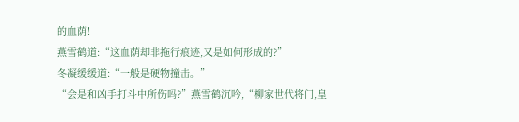的血荫!
燕雪鹤道:“这血荫却非拖行痕迹,又是如何形成的?”
冬凝缓缓道:“一般是硬物撞击。”
“会是和凶手打斗中所伤吗?”燕雪鹤沉吟,“柳家世代将门,皇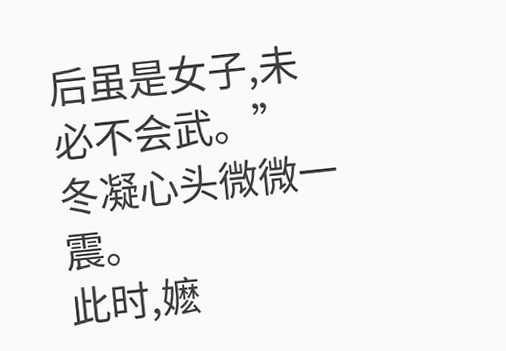后虽是女子,未必不会武。”
冬凝心头微微一震。
此时,嬷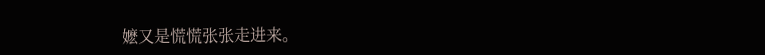嬷又是慌慌张张走进来。